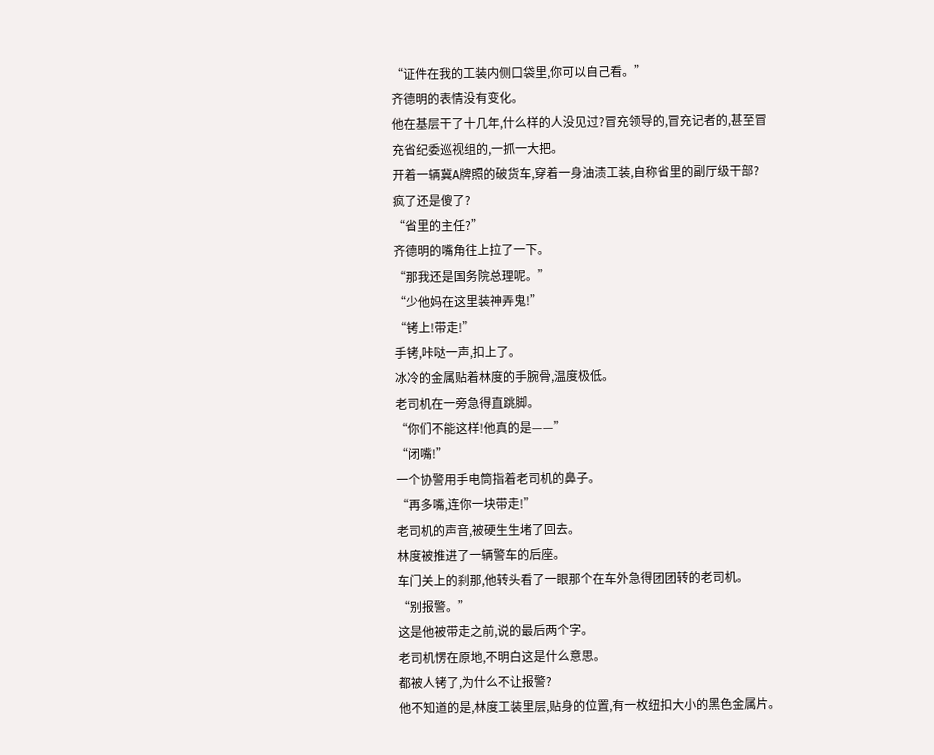“证件在我的工装内侧口袋里,你可以自己看。”
齐德明的表情没有变化。
他在基层干了十几年,什么样的人没见过?冒充领导的,冒充记者的,甚至冒充省纪委巡视组的,一抓一大把。
开着一辆冀A牌照的破货车,穿着一身油渍工装,自称省里的副厅级干部?
疯了还是傻了?
“省里的主任?”
齐德明的嘴角往上拉了一下。
“那我还是国务院总理呢。”
“少他妈在这里装神弄鬼!”
“铐上!带走!”
手铐,咔哒一声,扣上了。
冰冷的金属贴着林度的手腕骨,温度极低。
老司机在一旁急得直跳脚。
“你们不能这样!他真的是——”
“闭嘴!”
一个协警用手电筒指着老司机的鼻子。
“再多嘴,连你一块带走!”
老司机的声音,被硬生生堵了回去。
林度被推进了一辆警车的后座。
车门关上的刹那,他转头看了一眼那个在车外急得团团转的老司机。
“别报警。”
这是他被带走之前,说的最后两个字。
老司机愣在原地,不明白这是什么意思。
都被人铐了,为什么不让报警?
他不知道的是,林度工装里层,贴身的位置,有一枚纽扣大小的黑色金属片。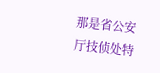那是省公安厅技侦处特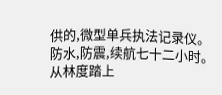供的,微型单兵执法记录仪。
防水,防震,续航七十二小时。
从林度踏上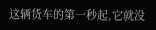这辆货车的第一秒起,它就没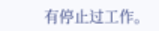有停止过工作。